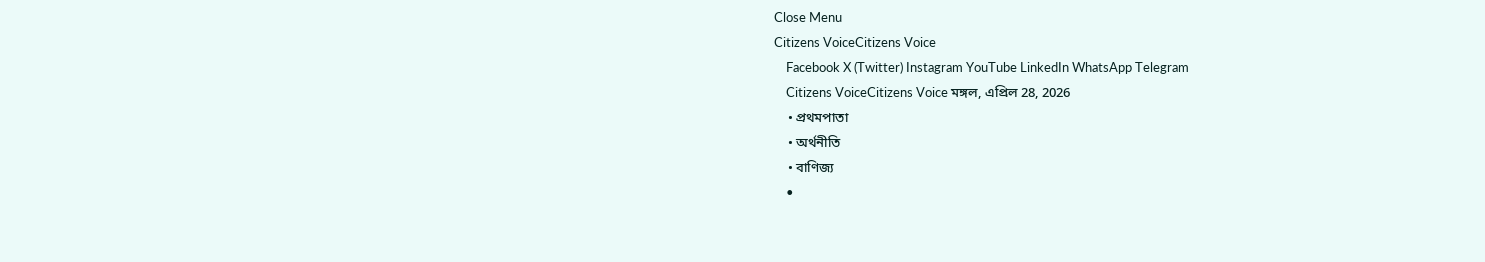Close Menu
Citizens VoiceCitizens Voice
    Facebook X (Twitter) Instagram YouTube LinkedIn WhatsApp Telegram
    Citizens VoiceCitizens Voice মঙ্গল, এপ্রিল 28, 2026
    • প্রথমপাতা
    • অর্থনীতি
    • বাণিজ্য
    •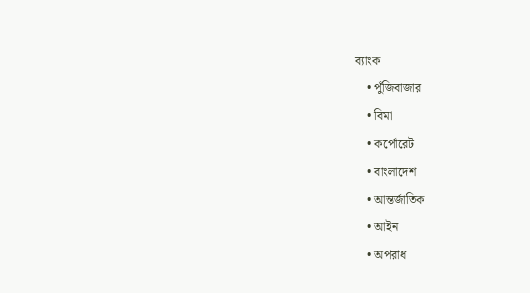ব্যাংক
    • পুঁজিবাজার
    • বিমা
    • কর্পোরেট
    • বাংলাদেশ
    • আন্তর্জাতিক
    • আইন
    • অপরাধ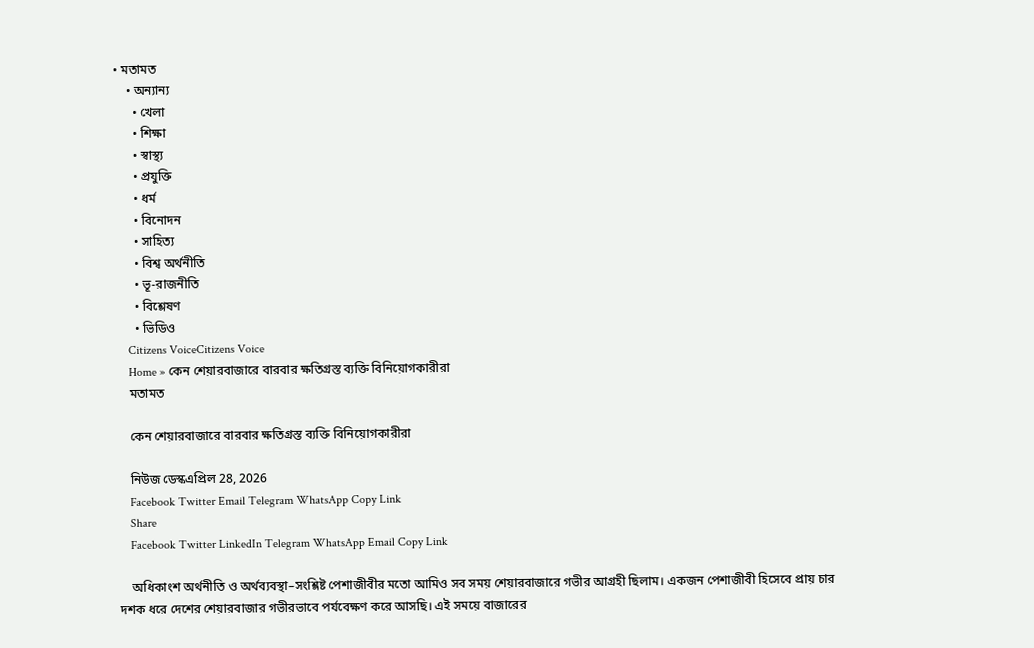• মতামত
    • অন্যান্য
      • খেলা
      • শিক্ষা
      • স্বাস্থ্য
      • প্রযুক্তি
      • ধর্ম
      • বিনোদন
      • সাহিত্য
      • বিশ্ব অর্থনীতি
      • ভূ-রাজনীতি
      • বিশ্লেষণ
      • ভিডিও
    Citizens VoiceCitizens Voice
    Home » কেন শেয়ারবাজারে বারবার ক্ষতিগ্রস্ত ব্যক্তি বিনিয়োগকারীরা
    মতামত

    কেন শেয়ারবাজারে বারবার ক্ষতিগ্রস্ত ব্যক্তি বিনিয়োগকারীরা

    নিউজ ডেস্কএপ্রিল 28, 2026
    Facebook Twitter Email Telegram WhatsApp Copy Link
    Share
    Facebook Twitter LinkedIn Telegram WhatsApp Email Copy Link

    অধিকাংশ অর্থনীতি ও অর্থব্যবস্থা–সংশ্লিষ্ট পেশাজীবীর মতো আমিও সব সময় শেয়ারবাজারে গভীর আগ্রহী ছিলাম। একজন পেশাজীবী হিসেবে প্রায় চার দশক ধরে দেশের শেয়ারবাজার গভীরভাবে পর্যবেক্ষণ করে আসছি। এই সময়ে বাজারের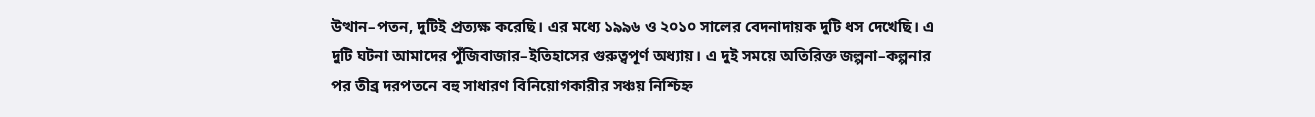উত্থান–পতন, দুটিই প্রত্যক্ষ করেছি। এর মধ্যে ১৯৯৬ ও ২০১০ সালের বেদনাদায়ক দুটি ধস দেখেছি। এ দুটি ঘটনা আমাদের পুঁজিবাজার–ইতিহাসের গুরুত্বপূর্ণ অধ্যায়। এ দুই সময়ে অতিরিক্ত জল্পনা–কল্পনার পর তীব্র দরপতনে বহু সাধারণ বিনিয়োগকারীর সঞ্চয় নিশ্চিহ্ন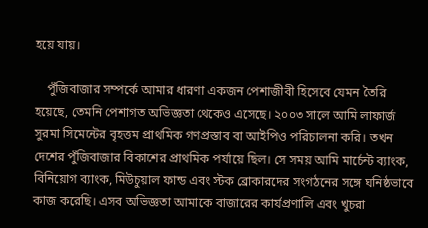হয়ে যায়।

    পুঁজিবাজার সম্পর্কে আমার ধারণা একজন পেশাজীবী হিসেবে যেমন তৈরি হয়েছে, তেমনি পেশাগত অভিজ্ঞতা থেকেও এসেছে। ২০০৩ সালে আমি লাফার্জ সুরমা সিমেন্টের বৃহত্তম প্রাথমিক গণপ্রস্তাব বা আইপিও পরিচালনা করি। তখন দেশের পুঁজিবাজার বিকাশের প্রাথমিক পর্যায়ে ছিল। সে সময় আমি মার্চেন্ট ব্যাংক, বিনিয়োগ ব্যাংক, মিউচুয়াল ফান্ড এবং স্টক ব্রোকারদের সংগঠনের সঙ্গে ঘনিষ্ঠভাবে কাজ করেছি। এসব অভিজ্ঞতা আমাকে বাজারের কার্যপ্রণালি এবং খুচরা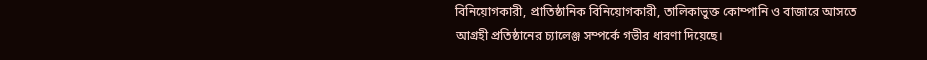বিনিয়োগকারী, প্রাতিষ্ঠানিক বিনিয়োগকারী, তালিকাভুক্ত কোম্পানি ও বাজারে আসতে আগ্রহী প্রতিষ্ঠানের চ্যালেঞ্জ সম্পর্কে গভীর ধারণা দিয়েছে।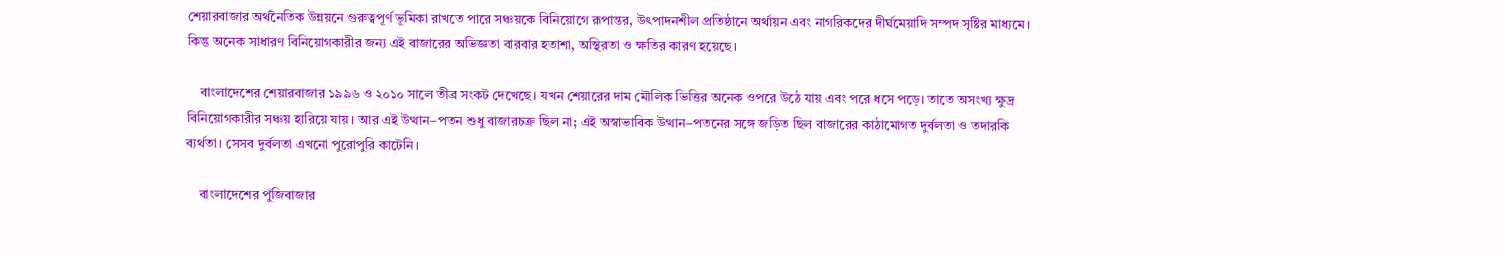শেয়ারবাজার অর্থনৈতিক উন্নয়নে গুরুত্বপূর্ণ ভূমিকা রাখতে পারে সঞ্চয়কে বিনিয়োগে রূপান্তর, উৎপাদনশীল প্রতিষ্ঠানে অর্থায়ন এবং নাগরিকদের দীর্ঘমেয়াদি সম্পদ সৃষ্টির মাধ্যমে। কিন্তু অনেক সাধারণ বিনিয়োগকারীর জন্য এই বাজারের অভিজ্ঞতা বারবার হতাশা, অস্থিরতা ও ক্ষতির কারণ হয়েছে।

    বাংলাদেশের শেয়ারবাজার ১৯৯৬ ও ২০১০ সালে তীব্র সংকট দেখেছে। যখন শেয়ারের দাম মৌলিক ভিত্তির অনেক ওপরে উঠে যায় এবং পরে ধসে পড়ে। তাতে অসংখ্য ক্ষুদ্র বিনিয়োগকারীর সঞ্চয় হারিয়ে যায়। আর এই উত্থান–পতন শুধু বাজারচক্র ছিল না; এই অস্বাভাবিক উত্থান–পতনের সঙ্গে জড়িত ছিল বাজারের কাঠামোগত দুর্বলতা ও তদারকি ব্যর্থতা। সেসব দুর্বলতা এখনো পুরোপুরি কাটেনি।

    বাংলাদেশের পুঁজিবাজার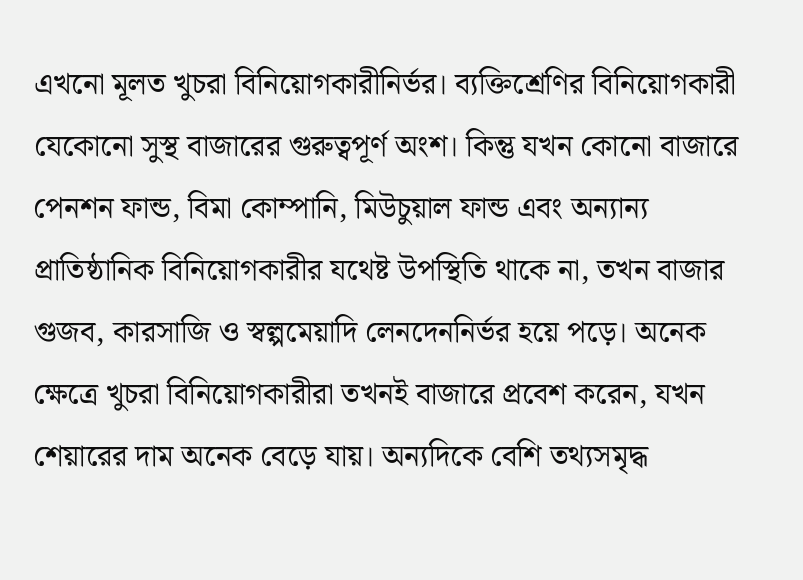এখনো মূলত খুচরা বিনিয়োগকারীনির্ভর। ব্যক্তিশ্রেণির বিনিয়োগকারী যেকোনো সুস্থ বাজারের গুরুত্বপূর্ণ অংশ। কিন্তু যখন কোনো বাজারে পেনশন ফান্ড, বিমা কোম্পানি, মিউচুয়াল ফান্ড এবং অন্যান্য প্রাতিষ্ঠানিক বিনিয়োগকারীর যথেষ্ট উপস্থিতি থাকে না, তখন বাজার গুজব, কারসাজি ও স্বল্পমেয়াদি লেনদেননির্ভর হয়ে পড়ে। অনেক ক্ষেত্রে খুচরা বিনিয়োগকারীরা তখনই বাজারে প্রবেশ করেন, যখন শেয়ারের দাম অনেক বেড়ে যায়। অন্যদিকে বেশি তথ্যসমৃদ্ধ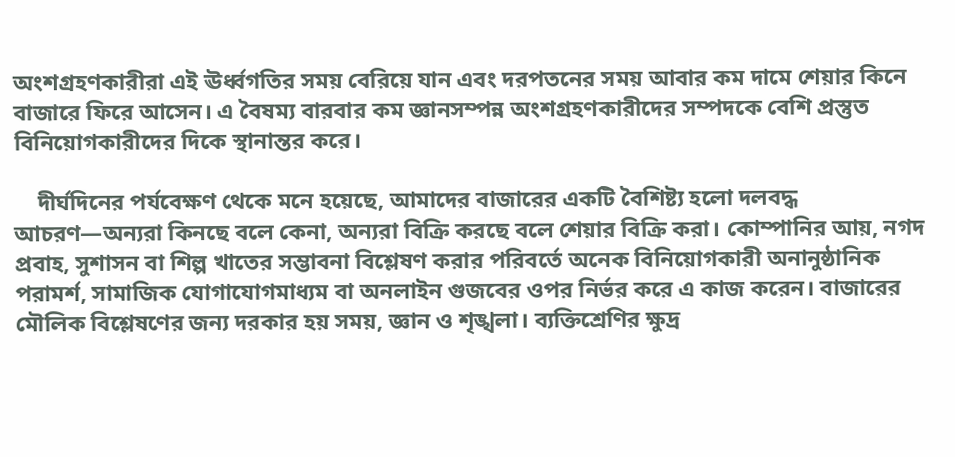অংশগ্রহণকারীরা এই ঊর্ধ্বগতির সময় বেরিয়ে যান এবং দরপতনের সময় আবার কম দামে শেয়ার কিনে বাজারে ফিরে আসেন। এ বৈষম্য বারবার কম জ্ঞানসম্পন্ন অংশগ্রহণকারীদের সম্পদকে বেশি প্রস্তুত বিনিয়োগকারীদের দিকে স্থানান্তর করে।

    দীর্ঘদিনের পর্যবেক্ষণ থেকে মনে হয়েছে, আমাদের বাজারের একটি বৈশিষ্ট্য হলো দলবদ্ধ আচরণ—অন্যরা কিনছে বলে কেনা, অন্যরা বিক্রি করছে বলে শেয়ার বিক্রি করা। কোম্পানির আয়, নগদ প্রবাহ, সুশাসন বা শিল্প খাতের সম্ভাবনা বিশ্লেষণ করার পরিবর্তে অনেক বিনিয়োগকারী অনানুষ্ঠানিক পরামর্শ, সামাজিক যোগাযোগমাধ্যম বা অনলাইন গুজবের ওপর নির্ভর করে এ কাজ করেন। বাজারের মৌলিক বিশ্লেষণের জন্য দরকার হয় সময়, জ্ঞান ও শৃঙ্খলা। ব্যক্তিশ্রেণির ক্ষুদ্র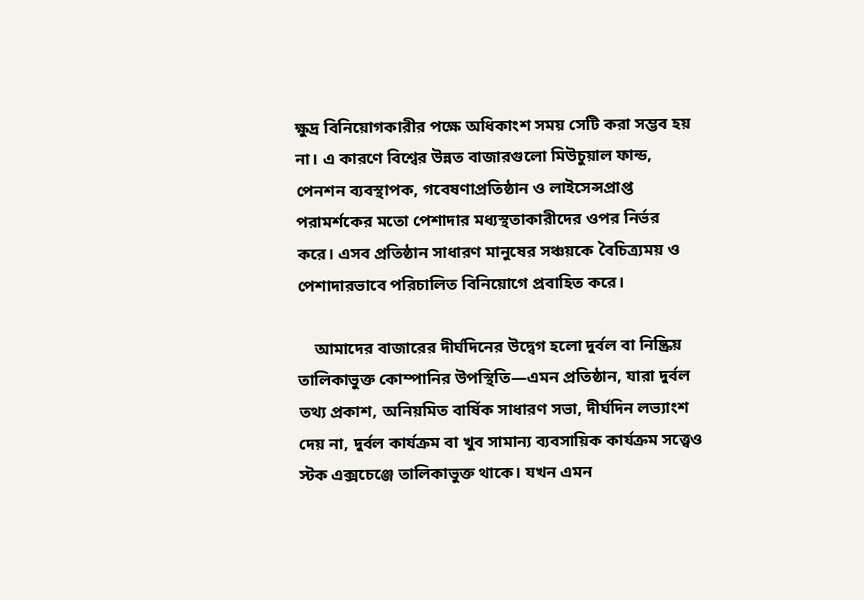ক্ষুদ্র বিনিয়োগকারীর পক্ষে অধিকাংশ সময় সেটি করা সম্ভব হয় না। এ কারণে বিশ্বের উন্নত বাজারগুলো মিউচুয়াল ফান্ড, পেনশন ব্যবস্থাপক, গবেষণাপ্রতিষ্ঠান ও লাইসেন্সপ্রাপ্ত পরামর্শকের মতো পেশাদার মধ্যস্থতাকারীদের ওপর নির্ভর করে। এসব প্রতিষ্ঠান সাধারণ মানুষের সঞ্চয়কে বৈচিত্র্যময় ও পেশাদারভাবে পরিচালিত বিনিয়োগে প্রবাহিত করে।

    আমাদের বাজারের দীর্ঘদিনের উদ্বেগ হলো দুর্বল বা নিষ্ক্রিয় তালিকাভুক্ত কোম্পানির উপস্থিতি—এমন প্রতিষ্ঠান, যারা দুর্বল তথ্য প্রকাশ, অনিয়মিত বার্ষিক সাধারণ সভা, দীর্ঘদিন লভ্যাংশ দেয় না, দুর্বল কার্যক্রম বা খুব সামান্য ব্যবসায়িক কার্যক্রম সত্ত্বেও স্টক এক্সচেঞ্জে তালিকাভুক্ত থাকে। যখন এমন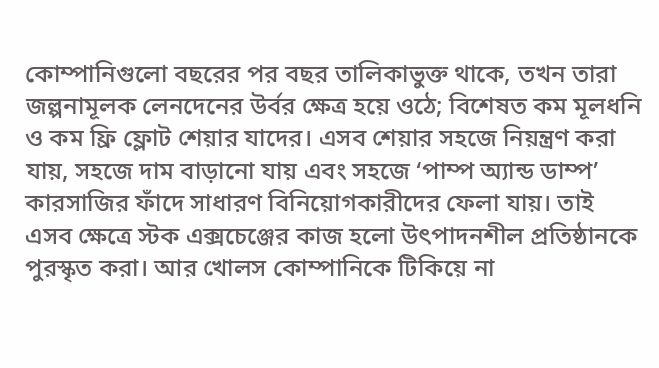কোম্পানিগুলো বছরের পর বছর তালিকাভুক্ত থাকে, তখন তারা জল্পনামূলক লেনদেনের উর্বর ক্ষেত্র হয়ে ওঠে; বিশেষত কম মূলধনি ও কম ফ্রি ফ্লোট শেয়ার যাদের। এসব শেয়ার সহজে নিয়ন্ত্রণ করা যায়, সহজে দাম বাড়ানো যায় এবং সহজে ‘পাম্প অ্যান্ড ডাম্প’ কারসাজির ফাঁদে সাধারণ বিনিয়োগকারীদের ফেলা যায়। তাই এসব ক্ষেত্রে স্টক এক্সচেঞ্জের কাজ হলো উৎপাদনশীল প্রতিষ্ঠানকে পুরস্কৃত করা। আর খোলস কোম্পানিকে টিকিয়ে না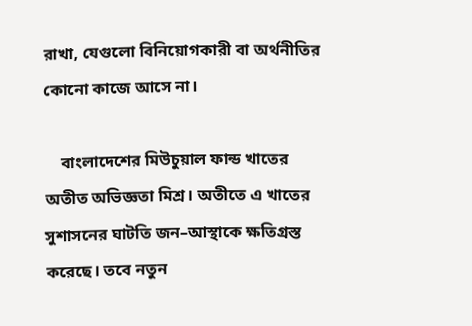রাখা, যেগুলো বিনিয়োগকারী বা অর্থনীতির কোনো কাজে আসে না।

    বাংলাদেশের মিউচুয়াল ফান্ড খাতের অতীত অভিজ্ঞতা মিশ্র। অতীতে এ খাতের সুশাসনের ঘাটতি জন–আস্থাকে ক্ষতিগ্রস্ত করেছে। তবে নতুন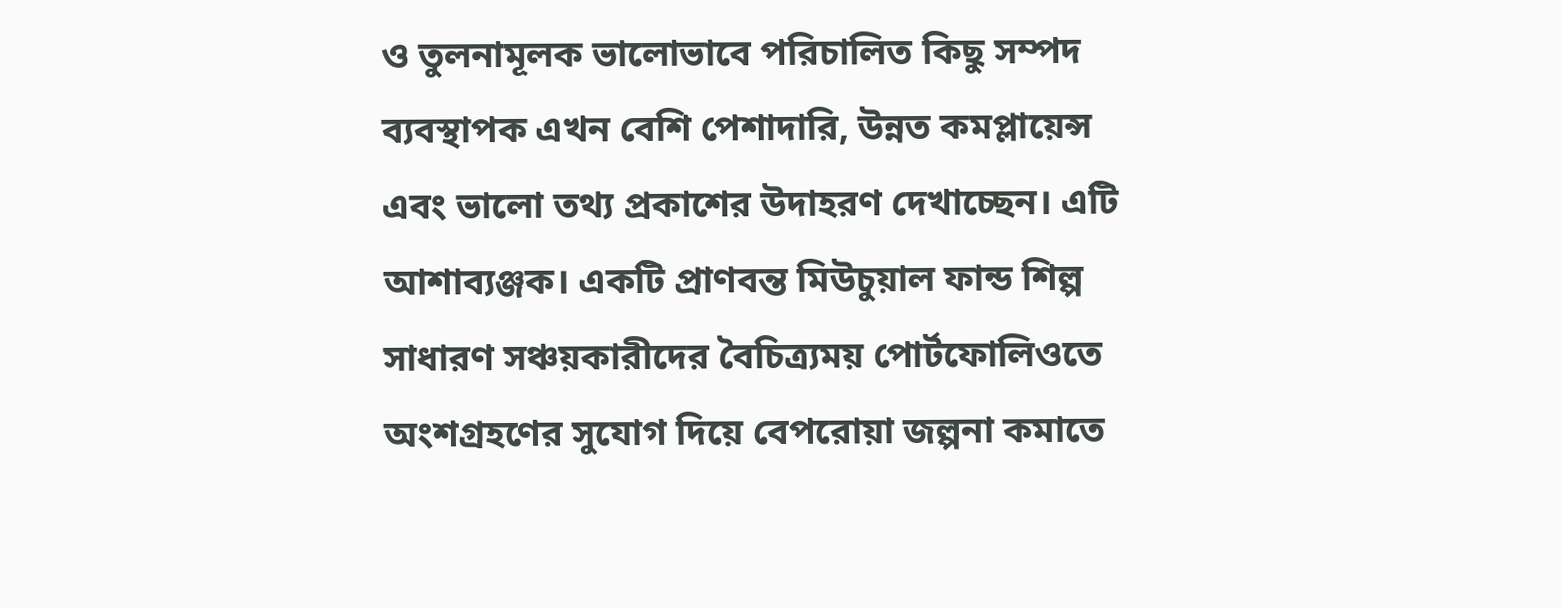ও তুলনামূলক ভালোভাবে পরিচালিত কিছু সম্পদ ব্যবস্থাপক এখন বেশি পেশাদারি, উন্নত কমপ্লায়েন্স এবং ভালো তথ্য প্রকাশের উদাহরণ দেখাচ্ছেন। এটি আশাব্যঞ্জক। একটি প্রাণবন্ত মিউচুয়াল ফান্ড শিল্প সাধারণ সঞ্চয়কারীদের বৈচিত্র্যময় পোর্টফোলিওতে অংশগ্রহণের সুযোগ দিয়ে বেপরোয়া জল্পনা কমাতে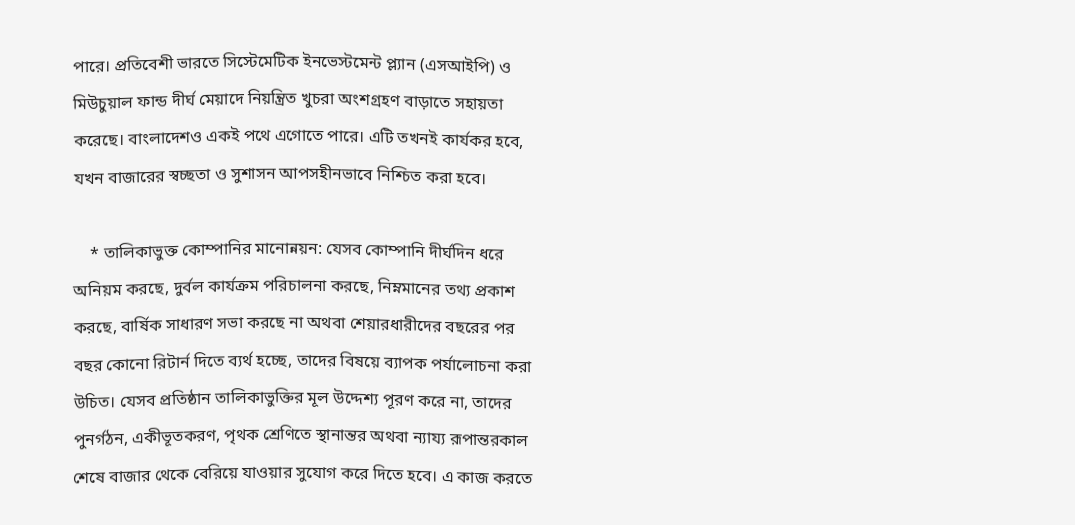পারে। প্রতিবেশী ভারতে সিস্টেমেটিক ইনভেস্টমেন্ট প্ল্যান (এসআইপি) ও মিউচুয়াল ফান্ড দীর্ঘ মেয়াদে নিয়ন্ত্রিত খুচরা অংশগ্রহণ বাড়াতে সহায়তা করেছে। বাংলাদেশও একই পথে এগোতে পারে। এটি তখনই কার্যকর হবে, যখন বাজারের স্বচ্ছতা ও সুশাসন আপসহীনভাবে নিশ্চিত করা হবে।

    * তালিকাভুক্ত কোম্পানির মানোন্নয়ন: যেসব কোম্পানি দীর্ঘদিন ধরে অনিয়ম করছে, দুর্বল কার্যক্রম পরিচালনা করছে, নিম্নমানের তথ্য প্রকাশ করছে, বার্ষিক সাধারণ সভা করছে না অথবা শেয়ারধারীদের বছরের পর বছর কোনো রিটার্ন দিতে ব্যর্থ হচ্ছে, তাদের বিষয়ে ব্যাপক পর্যালোচনা করা উচিত। যেসব প্রতিষ্ঠান তালিকাভুক্তির মূল উদ্দেশ্য পূরণ করে না, তাদের পুনর্গঠন, একীভূতকরণ, পৃথক শ্রেণিতে স্থানান্তর অথবা ন্যায্য রূপান্তরকাল শেষে বাজার থেকে বেরিয়ে যাওয়ার সুযোগ করে দিতে হবে। এ কাজ করতে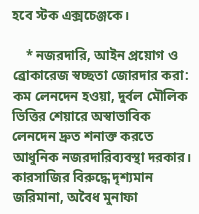হবে স্টক এক্সচেঞ্জকে।

    * নজরদারি, আইন প্রয়োগ ও ব্রোকারেজ স্বচ্ছতা জোরদার করা: কম লেনদেন হওয়া, দুর্বল মৌলিক ভিত্তির শেয়ারে অস্বাভাবিক লেনদেন দ্রুত শনাক্ত করতে আধুনিক নজরদারিব্যবস্থা দরকার। কারসাজির বিরুদ্ধে দৃশ্যমান জরিমানা, অবৈধ মুনাফা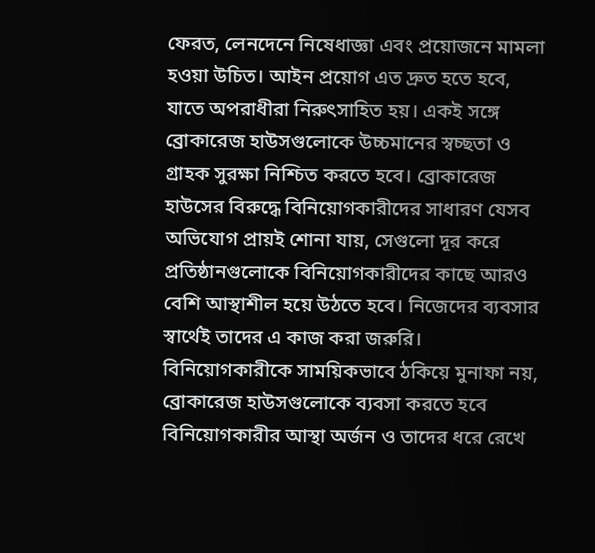ফেরত, লেনদেনে নিষেধাজ্ঞা এবং প্রয়োজনে মামলা হওয়া উচিত। আইন প্রয়োগ এত দ্রুত হতে হবে, যাতে অপরাধীরা নিরুৎসাহিত হয়। একই সঙ্গে ব্রোকারেজ হাউসগুলোকে উচ্চমানের স্বচ্ছতা ও গ্রাহক সুরক্ষা নিশ্চিত করতে হবে। ব্রোকারেজ হাউসের বিরুদ্ধে বিনিয়োগকারীদের সাধারণ যেসব অভিযোগ প্রায়ই শোনা যায়, সেগুলো দূর করে প্রতিষ্ঠানগুলোকে বিনিয়োগকারীদের কাছে আরও বেশি আস্থাশীল হয়ে উঠতে হবে। নিজেদের ব্যবসার স্বার্থেই তাদের এ কাজ করা জরুরি। বিনিয়োগকারীকে সাময়িকভাবে ঠকিয়ে মুনাফা নয়, ব্রোকারেজ হাউসগুলোকে ব্যবসা করতে হবে বিনিয়োগকারীর আস্থা অর্জন ও তাদের ধরে রেখে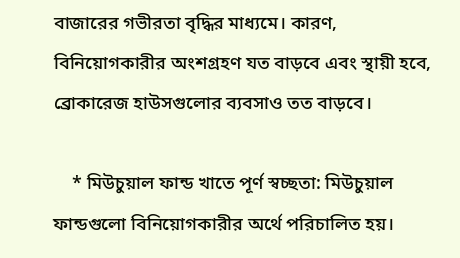বাজারের গভীরতা বৃদ্ধির মাধ্যমে। কারণ, বিনিয়োগকারীর অংশগ্রহণ যত বাড়বে এবং স্থায়ী হবে, ব্রোকারেজ হাউসগুলোর ব্যবসাও তত বাড়বে।

    * মিউচুয়াল ফান্ড খাতে পূর্ণ স্বচ্ছতা: মিউচুয়াল ফান্ডগুলো বিনিয়োগকারীর অর্থে পরিচালিত হয়।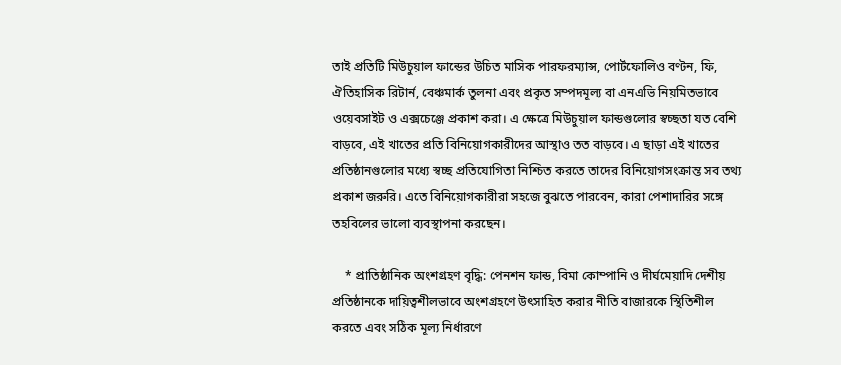তাই প্রতিটি মিউচুয়াল ফান্ডের উচিত মাসিক পারফরম্যান্স, পোর্টফোলিও বণ্টন, ফি, ঐতিহাসিক রিটার্ন, বেঞ্চমার্ক তুলনা এবং প্রকৃত সম্পদমূল্য বা এনএভি নিয়মিতভাবে ওয়েবসাইট ও এক্সচেঞ্জে প্রকাশ করা। এ ক্ষেত্রে মিউচুয়াল ফান্ডগুলোর স্বচ্ছতা যত বেশি বাড়বে, এই খাতের প্রতি বিনিয়োগকারীদের আস্থাও তত বাড়বে। এ ছাড়া এই খাতের প্রতিষ্ঠানগুলোর মধ্যে স্বচ্ছ প্রতিযোগিতা নিশ্চিত করতে তাদের বিনিয়োগসংক্রান্ত সব তথ্য প্রকাশ জরুরি। এতে বিনিয়োগকারীরা সহজে বুঝতে পারবেন, কারা পেশাদারির সঙ্গে তহবিলের ভালো ব্যবস্থাপনা করছেন।

    * প্রাতিষ্ঠানিক অংশগ্রহণ বৃদ্ধি: পেনশন ফান্ড, বিমা কোম্পানি ও দীর্ঘমেয়াদি দেশীয় প্রতিষ্ঠানকে দায়িত্বশীলভাবে অংশগ্রহণে উৎসাহিত করার নীতি বাজারকে স্থিতিশীল করতে এবং সঠিক মূল্য নির্ধারণে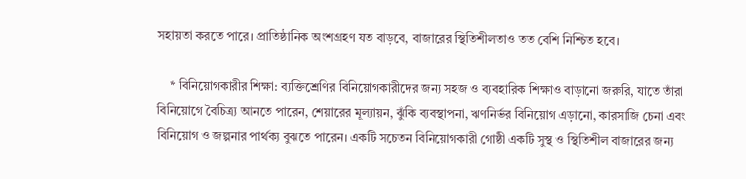সহায়তা করতে পারে। প্রাতিষ্ঠানিক অংশগ্রহণ যত বাড়বে, বাজারের স্থিতিশীলতাও তত বেশি নিশ্চিত হবে।

    * বিনিয়োগকারীর শিক্ষা: ব্যক্তিশ্রেণির বিনিয়োগকারীদের জন্য সহজ ও ব্যবহারিক শিক্ষাও বাড়ানো জরুরি, যাতে তাঁরা বিনিয়োগে বৈচিত্র্য আনতে পারেন, শেয়ারের মূল্যায়ন, ঝুঁকি ব্যবস্থাপনা, ঋণনির্ভর বিনিয়োগ এড়ানো, কারসাজি চেনা এবং বিনিয়োগ ও জল্পনার পার্থক্য বুঝতে পারেন। একটি সচেতন বিনিয়োগকারী গোষ্ঠী একটি সুস্থ ও স্থিতিশীল বাজারের জন্য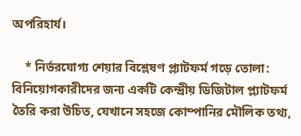অপরিহার্য।

    * নির্ভরযোগ্য শেয়ার বিশ্লেষণ প্ল্যাটফর্ম গড়ে তোলা: বিনিয়োগকারীদের জন্য একটি কেন্দ্রীয় ডিজিটাল প্ল্যাটফর্ম তৈরি করা উচিত, যেখানে সহজে কোম্পানির মৌলিক তথ্য,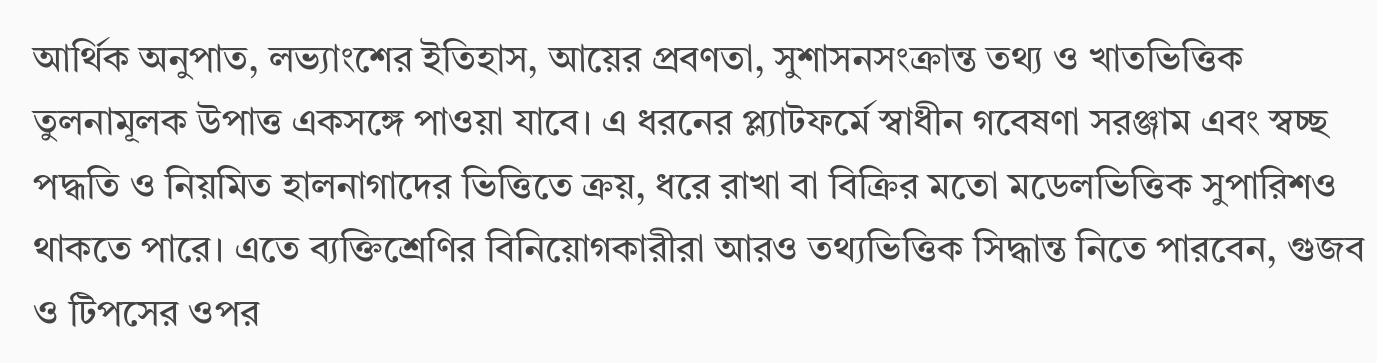আর্থিক অনুপাত, লভ্যাংশের ইতিহাস, আয়ের প্রবণতা, সুশাসনসংক্রান্ত তথ্য ও খাতভিত্তিক তুলনামূলক উপাত্ত একসঙ্গে পাওয়া যাবে। এ ধরনের প্ল্যাটফর্মে স্বাধীন গবেষণা সরঞ্জাম এবং স্বচ্ছ পদ্ধতি ও নিয়মিত হালনাগাদের ভিত্তিতে ক্রয়, ধরে রাখা বা বিক্রির মতো মডেলভিত্তিক সুপারিশও থাকতে পারে। এতে ব্যক্তিশ্রেণির বিনিয়োগকারীরা আরও তথ্যভিত্তিক সিদ্ধান্ত নিতে পারবেন, গুজব ও টিপসের ওপর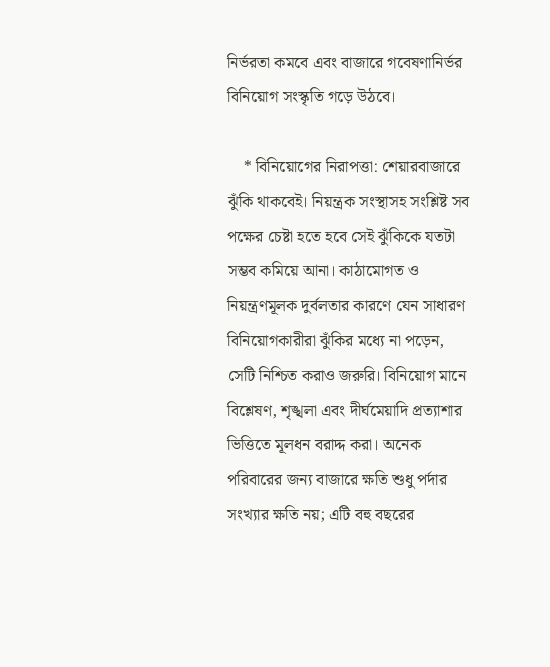নির্ভরতা কমবে এবং বাজারে গবেষণানির্ভর বিনিয়োগ সংস্কৃতি গড়ে উঠবে।

    * বিনিয়োগের নিরাপত্তা: শেয়ারবাজারে ঝুঁকি থাকবেই। নিয়ন্ত্রক সংস্থাসহ সংশ্লিষ্ট সব পক্ষের চেষ্টা হতে হবে সেই ঝুঁকিকে যতটা সম্ভব কমিয়ে আনা। কাঠামোগত ও নিয়ন্ত্রণমূলক দুর্বলতার কারণে যেন সাধারণ বিনিয়োগকারীরা ঝুঁকির মধ্যে না পড়েন, সেটি নিশ্চিত করাও জরুরি। বিনিয়োগ মানে বিশ্লেষণ, শৃঙ্খলা এবং দীর্ঘমেয়াদি প্রত্যাশার ভিত্তিতে মূলধন বরাদ্দ করা। অনেক পরিবারের জন্য বাজারে ক্ষতি শুধু পর্দার সংখ্যার ক্ষতি নয়; এটি বহু বছরের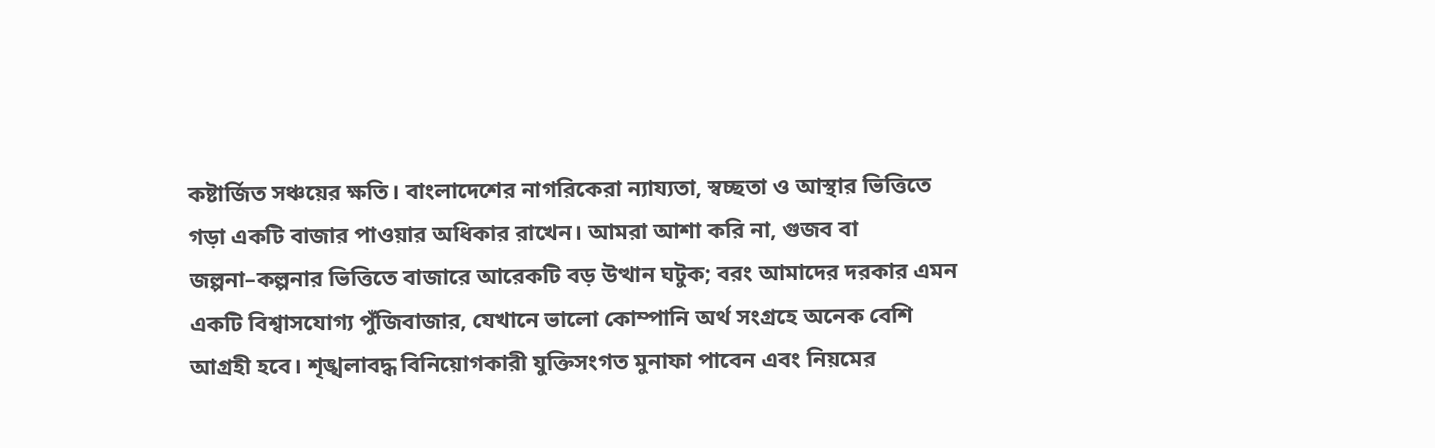কষ্টার্জিত সঞ্চয়ের ক্ষতি। বাংলাদেশের নাগরিকেরা ন্যায্যতা, স্বচ্ছতা ও আস্থার ভিত্তিতে গড়া একটি বাজার পাওয়ার অধিকার রাখেন। আমরা আশা করি না, গুজব বা জল্পনা–কল্পনার ভিত্তিতে বাজারে আরেকটি বড় উত্থান ঘটুক; বরং আমাদের দরকার এমন একটি বিশ্বাসযোগ্য পুঁজিবাজার, যেখানে ভালো কোম্পানি অর্থ সংগ্রহে অনেক বেশি আগ্রহী হবে। শৃঙ্খলাবদ্ধ বিনিয়োগকারী যুক্তিসংগত মুনাফা পাবেন এবং নিয়মের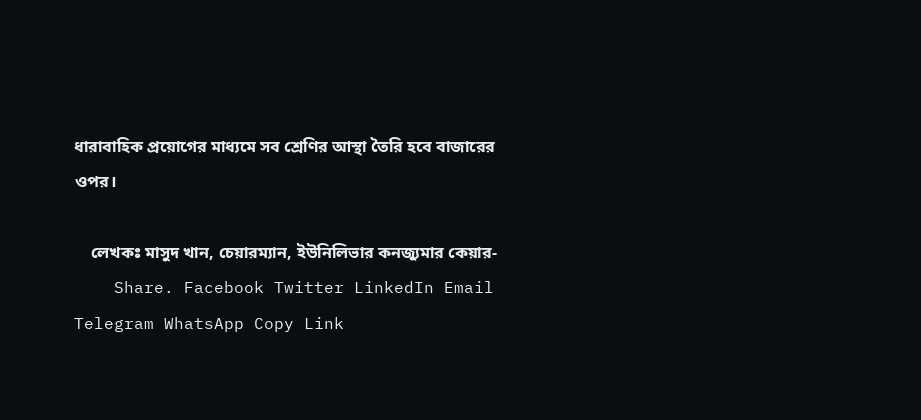ধারাবাহিক প্রয়োগের মাধ্যমে সব শ্রেণির আস্থা তৈরি হবে বাজারের ওপর।

    লেখকঃ মাসুদ খান, চেয়ারম্যান, ইউনিলিভার কনজ্যুমার কেয়ার-
    Share. Facebook Twitter LinkedIn Email Telegram WhatsApp Copy Link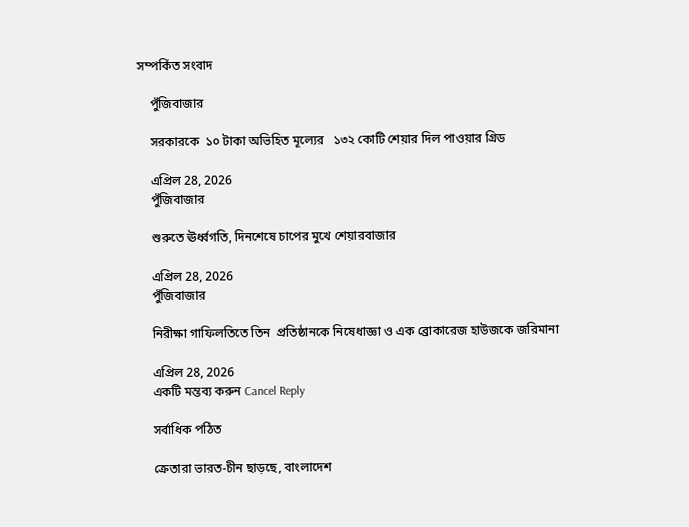সম্পর্কিত সংবাদ

    পুঁজিবাজার

    সরকারকে  ১০ টাকা অভিহিত মূল্যের   ১৩২ কোটি শেয়ার দিল পাওয়ার গ্রিড

    এপ্রিল 28, 2026
    পুঁজিবাজার

    শুরুতে ঊর্ধ্বগতি, দিনশেষে চাপের মুখে শেয়ারবাজার

    এপ্রিল 28, 2026
    পুঁজিবাজার

    নিরীক্ষা গাফিলতিতে তিন  প্রতিষ্ঠানকে নিষেধাজ্ঞা ও এক ব্রোকারেজ হাউজকে জরিমানা

    এপ্রিল 28, 2026
    একটি মন্তব্য করুন Cancel Reply

    সর্বাধিক পঠিত

    ক্রেতারা ভারত-চীন ছাড়ছে, বাংলাদেশ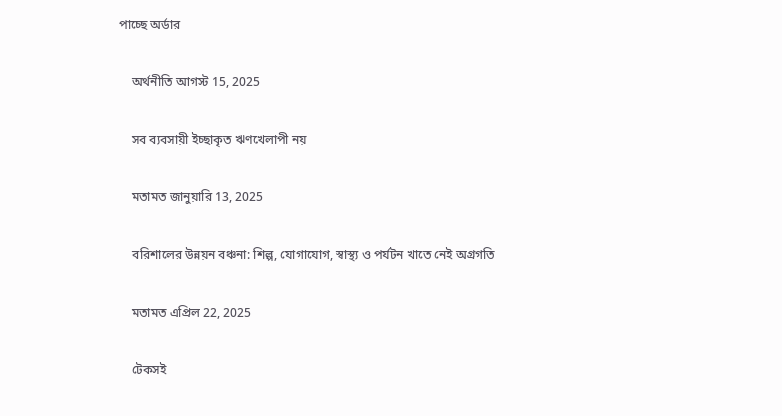পাচ্ছে অর্ডার

    অর্থনীতি আগস্ট 15, 2025

    সব ব্যবসায়ী ইচ্ছাকৃত ঋণখেলাপী নয়

    মতামত জানুয়ারি 13, 2025

    বরিশালের উন্নয়ন বঞ্চনা: শিল্প, যোগাযোগ, স্বাস্থ্য ও পর্যটন খাতে নেই অগ্রগতি

    মতামত এপ্রিল 22, 2025

    টেকসই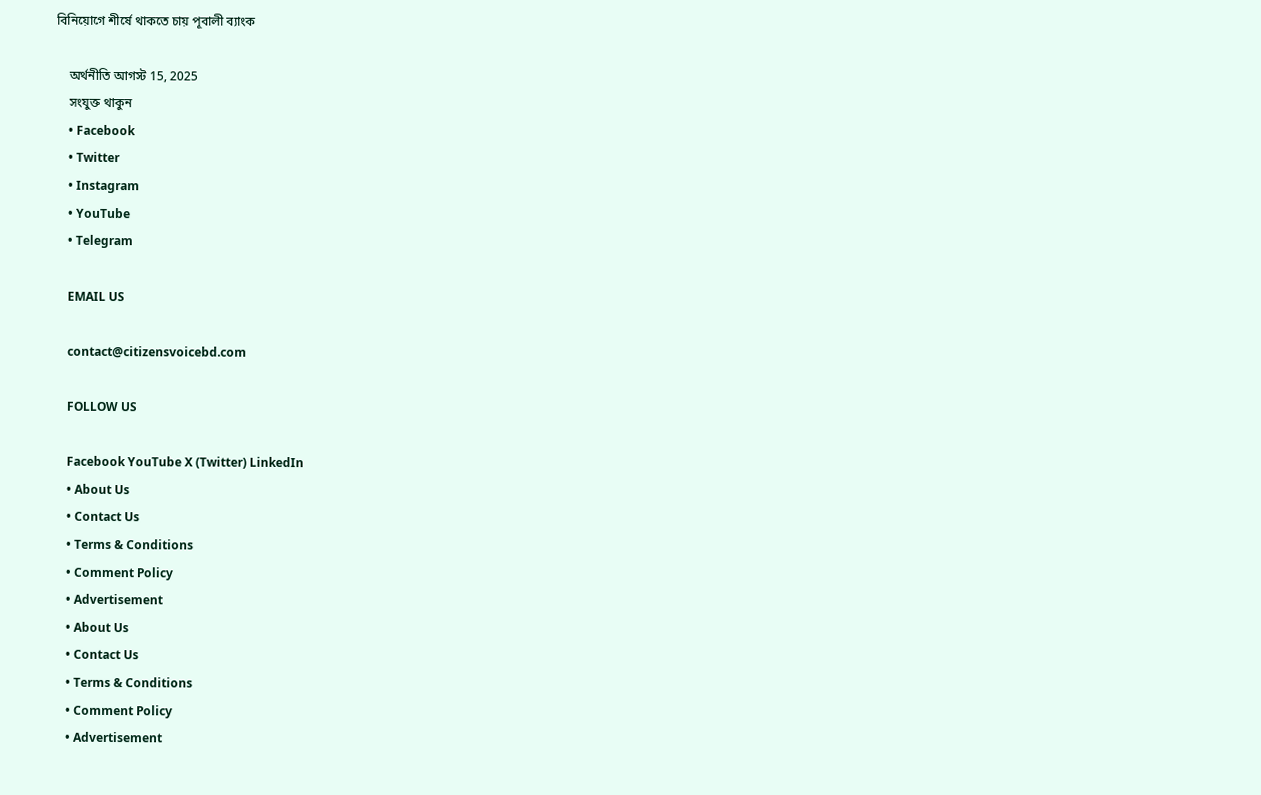বিনিয়োগে শীর্ষে থাকতে চায় পূবালী ব্যাংক

    অর্থনীতি আগস্ট 15, 2025
    সংযুক্ত থাকুন
    • Facebook
    • Twitter
    • Instagram
    • YouTube
    • Telegram

    EMAIL US

    contact@citizensvoicebd.com

    FOLLOW US

    Facebook YouTube X (Twitter) LinkedIn
    • About Us
    • Contact Us
    • Terms & Conditions
    • Comment Policy
    • Advertisement
    • About Us
    • Contact Us
    • Terms & Conditions
    • Comment Policy
    • Advertisement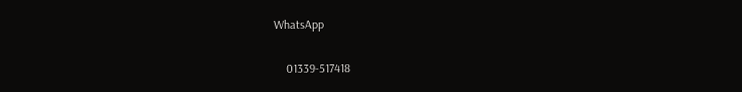WhatsApp

    01339-517418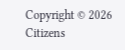Copyright © 2026 Citizens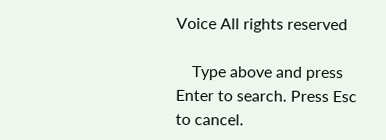Voice All rights reserved

    Type above and press Enter to search. Press Esc to cancel.